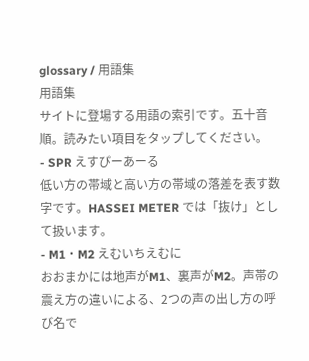glossary / 用語集
用語集
サイトに登場する用語の索引です。五十音順。読みたい項目をタップしてください。
- SPR えすぴーあーる
低い方の帯域と高い方の帯域の落差を表す数字です。HASSEI METER では「抜け」として扱います。
- M1・M2 えむいちえむに
おおまかには地声がM1、裏声がM2。声帯の震え方の違いによる、2つの声の出し方の呼び名で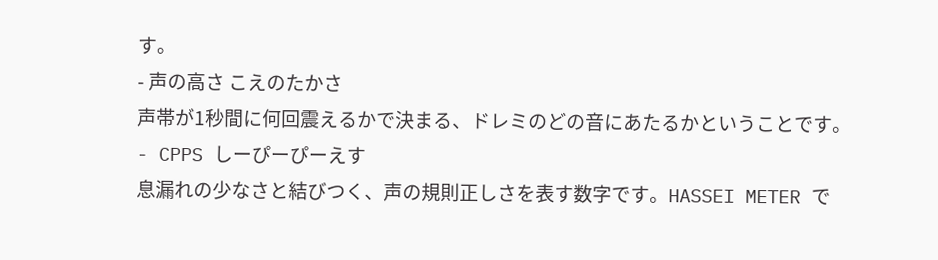す。
- 声の高さ こえのたかさ
声帯が1秒間に何回震えるかで決まる、ドレミのどの音にあたるかということです。
- CPPS しーぴーぴーえす
息漏れの少なさと結びつく、声の規則正しさを表す数字です。HASSEI METER で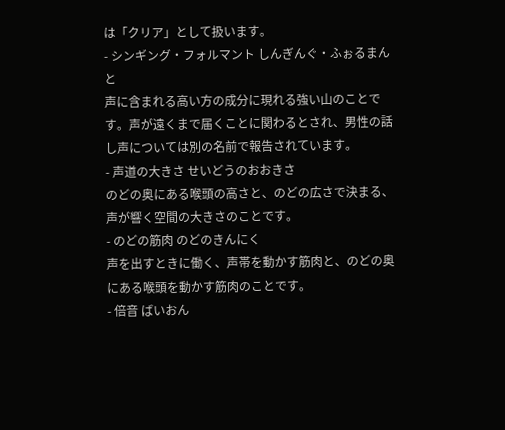は「クリア」として扱います。
- シンギング・フォルマント しんぎんぐ・ふぉるまんと
声に含まれる高い方の成分に現れる強い山のことです。声が遠くまで届くことに関わるとされ、男性の話し声については別の名前で報告されています。
- 声道の大きさ せいどうのおおきさ
のどの奥にある喉頭の高さと、のどの広さで決まる、声が響く空間の大きさのことです。
- のどの筋肉 のどのきんにく
声を出すときに働く、声帯を動かす筋肉と、のどの奥にある喉頭を動かす筋肉のことです。
- 倍音 ばいおん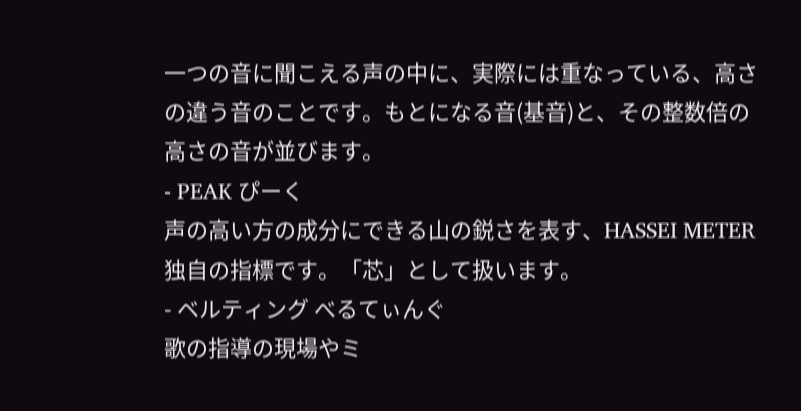一つの音に聞こえる声の中に、実際には重なっている、高さの違う音のことです。もとになる音(基音)と、その整数倍の高さの音が並びます。
- PEAK ぴーく
声の高い方の成分にできる山の鋭さを表す、HASSEI METER独自の指標です。「芯」として扱います。
- ベルティング べるてぃんぐ
歌の指導の現場やミ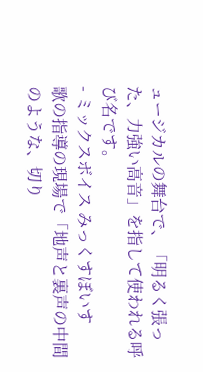ュージカルの舞台で、「明るく張った、力強い高音」を指して使われる呼び名です。
- ミックスボイス みっくすぼいす
歌の指導の現場で「地声と裏声の中間のような、切り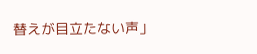替えが目立たない声」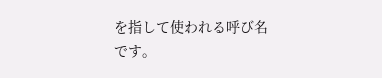を指して使われる呼び名です。